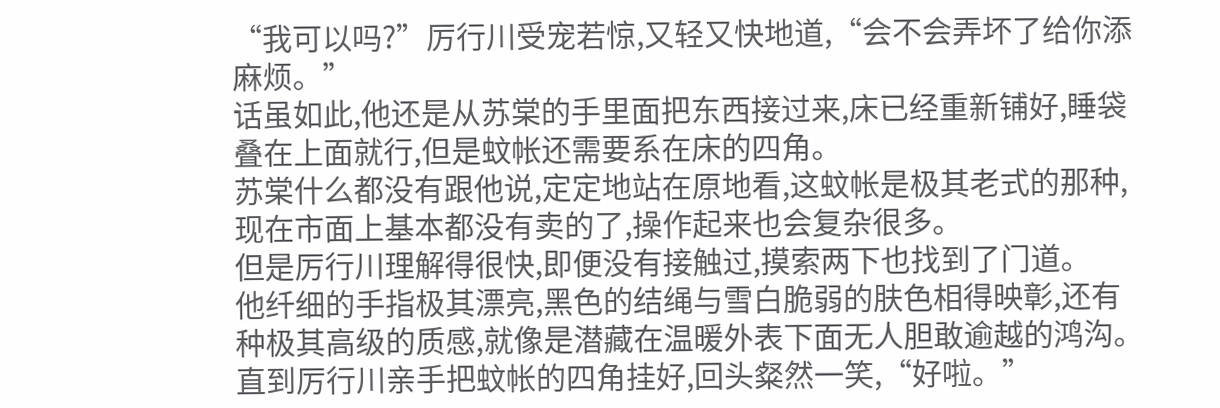“我可以吗?”厉行川受宠若惊,又轻又快地道,“会不会弄坏了给你添麻烦。”
话虽如此,他还是从苏棠的手里面把东西接过来,床已经重新铺好,睡袋叠在上面就行,但是蚊帐还需要系在床的四角。
苏棠什么都没有跟他说,定定地站在原地看,这蚊帐是极其老式的那种,现在市面上基本都没有卖的了,操作起来也会复杂很多。
但是厉行川理解得很快,即便没有接触过,摸索两下也找到了门道。
他纤细的手指极其漂亮,黑色的结绳与雪白脆弱的肤色相得映彰,还有种极其高级的质感,就像是潜藏在温暖外表下面无人胆敢逾越的鸿沟。
直到厉行川亲手把蚊帐的四角挂好,回头粲然一笑,“好啦。”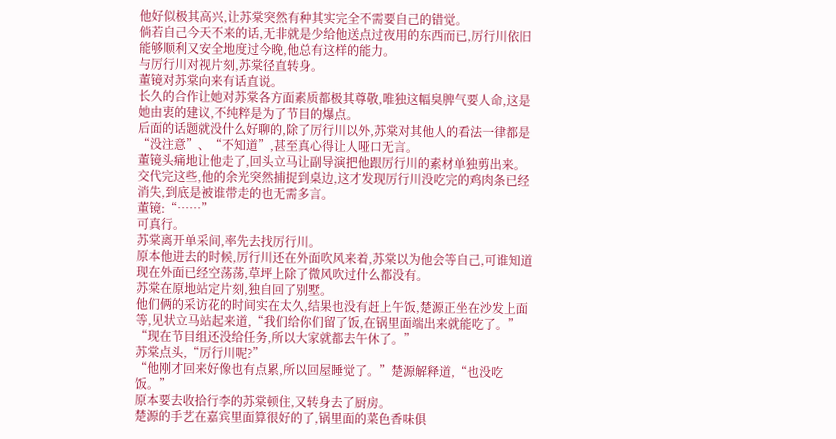他好似极其高兴,让苏棠突然有种其实完全不需要自己的错觉。
倘若自己今天不来的话,无非就是少给他送点过夜用的东西而已,厉行川依旧能够顺利又安全地度过今晚,他总有这样的能力。
与厉行川对视片刻,苏棠径直转身。
董镜对苏棠向来有话直说。
长久的合作让她对苏棠各方面素质都极其尊敬,唯独这幅臭脾气要人命,这是她由衷的建议,不纯粹是为了节目的爆点。
后面的话题就没什么好聊的,除了厉行川以外,苏棠对其他人的看法一律都是“没注意”、“不知道”,甚至真心得让人哑口无言。
董镜头痛地让他走了,回头立马让副导演把他跟厉行川的素材单独剪出来。
交代完这些,他的余光突然捕捉到桌边,这才发现厉行川没吃完的鸡肉条已经消失,到底是被谁带走的也无需多言。
董镜:“……”
可真行。
苏棠离开单采间,率先去找厉行川。
原本他进去的时候,厉行川还在外面吹风来着,苏棠以为他会等自己,可谁知道现在外面已经空荡荡,草坪上除了微风吹过什么都没有。
苏棠在原地站定片刻,独自回了别墅。
他们俩的采访花的时间实在太久,结果也没有赶上午饭,楚源正坐在沙发上面等,见状立马站起来道,“我们给你们留了饭,在锅里面端出来就能吃了。”
“现在节目组还没给任务,所以大家就都去午休了。”
苏棠点头,“厉行川呢?”
“他刚才回来好像也有点累,所以回屋睡觉了。”楚源解释道,“也没吃饭。”
原本要去收拾行李的苏棠顿住,又转身去了厨房。
楚源的手艺在嘉宾里面算很好的了,锅里面的菜色香味俱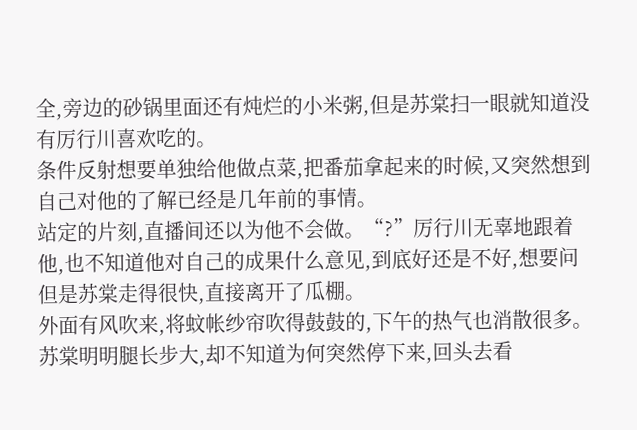全,旁边的砂锅里面还有炖烂的小米粥,但是苏棠扫一眼就知道没有厉行川喜欢吃的。
条件反射想要单独给他做点菜,把番茄拿起来的时候,又突然想到自己对他的了解已经是几年前的事情。
站定的片刻,直播间还以为他不会做。“?”厉行川无辜地跟着他,也不知道他对自己的成果什么意见,到底好还是不好,想要问但是苏棠走得很快,直接离开了瓜棚。
外面有风吹来,将蚊帐纱帘吹得鼓鼓的,下午的热气也消散很多。
苏棠明明腿长步大,却不知道为何突然停下来,回头去看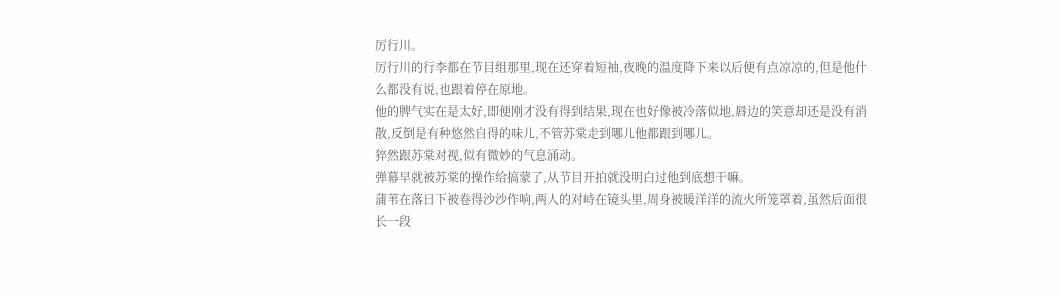厉行川。
厉行川的行李都在节目组那里,现在还穿着短袖,夜晚的温度降下来以后便有点凉凉的,但是他什么都没有说,也跟着停在原地。
他的脾气实在是太好,即便刚才没有得到结果,现在也好像被冷落似地,唇边的笑意却还是没有消散,反倒是有种悠然自得的味儿,不管苏棠走到哪儿他都跟到哪儿。
猝然跟苏棠对视,似有微妙的气息涌动。
弹幕早就被苏棠的操作给搞蒙了,从节目开拍就没明白过他到底想干嘛。
蒲苇在落日下被卷得沙沙作响,两人的对峙在镜头里,周身被暖洋洋的流火所笼罩着,虽然后面很长一段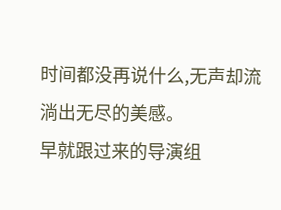时间都没再说什么,无声却流淌出无尽的美感。
早就跟过来的导演组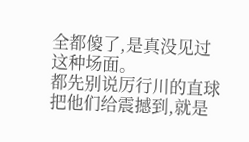全都傻了,是真没见过这种场面。
都先别说厉行川的直球把他们给震撼到,就是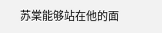苏棠能够站在他的面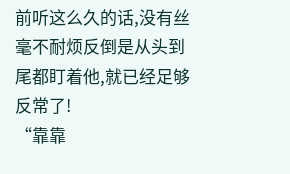前听这么久的话,没有丝毫不耐烦反倒是从头到尾都盯着他,就已经足够反常了!
“靠靠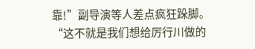靠!”副导演等人差点疯狂跺脚。
“这不就是我们想给厉行川做的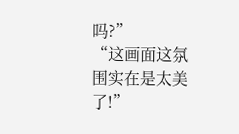吗?”
“这画面这氛围实在是太美了!”